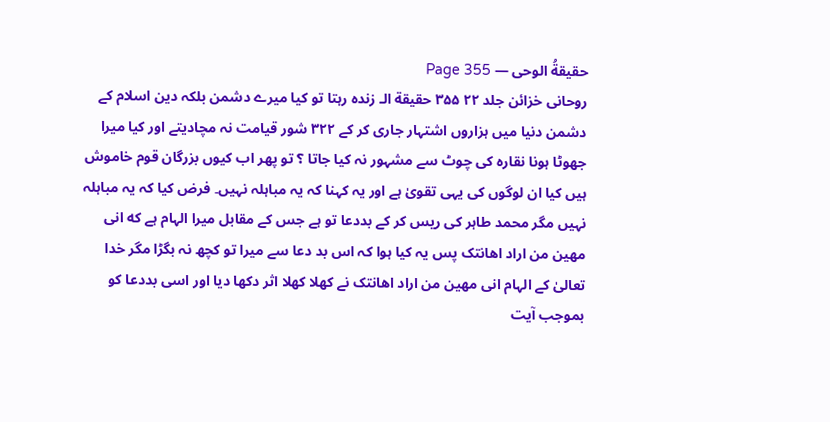حقیقةُ الوحی — Page 355
روحانی خزائن جلد ۲۲ ۳۵۵ حقيقة الـ زندہ رہتا تو کیا میرے دشمن بلکہ دین اسلام کے دشمن دنیا میں ہزاروں اشتہار جاری کر کے ۳۲۲ شور قیامت نہ مچادیتے اور کیا میرا جھوٹا ہونا نقارہ کی چوٹ سے مشہور نہ کیا جاتا ؟ تو پھر اب کیوں بزرگان قوم خاموش ہیں کیا ان لوگوں کی یہی تقویٰ ہے اور یہ کہنا کہ یہ مباہلہ نہیں۔ فرض کیا کہ یہ مباہلہ نہیں مگر محمد طاہر کی ریس کر کے بددعا تو ہے جس کے مقابل میرا الہام ہے که انى مهين من اراد اهانتک پس یہ کیا ہوا کہ اس بد دعا سے میرا تو کچھ نہ بگڑا مگر خدا تعالیٰ کے الہام انی مهین من اراد اهانتک نے کھلا کھلا اثر دکھا دیا اور اسی بددعا کو بموجب آیت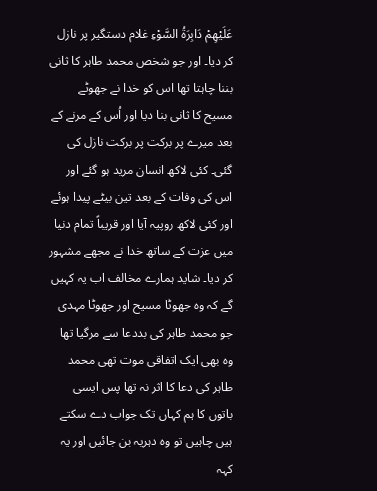عَلَيْهِمْ دَابِرَةُ السَّوْءِ غلام دستگیر پر نازل کر دیا۔ اور جو شخص محمد طاہر کا ثانی بننا چاہتا تھا اس کو خدا نے جھوٹے مسیح کا ثانی بنا دیا اور اُس کے مرنے کے بعد میرے پر برکت پر برکت نازل کی گئی۔ کئی لاکھ انسان مرید ہو گئے اور اس کی وفات کے بعد تین بیٹے پیدا ہوئے اور کئی لاکھ روپیہ آیا اور قریباً تمام دنیا میں عزت کے ساتھ خدا نے مجھے مشہور کر دیا۔ شاید ہمارے مخالف اب یہ کہیں گے کہ وہ جھوٹا مسیح اور جھوٹا مہدی جو محمد طاہر کی بددعا سے مرگیا تھا وہ بھی ایک اتفاقی موت تھی محمد طاہر کی دعا کا اثر نہ تھا پس ایسی باتوں کا ہم کہاں تک جواب دے سکتے ہیں چاہیں تو وہ دہریہ بن جائیں اور یہ کہہ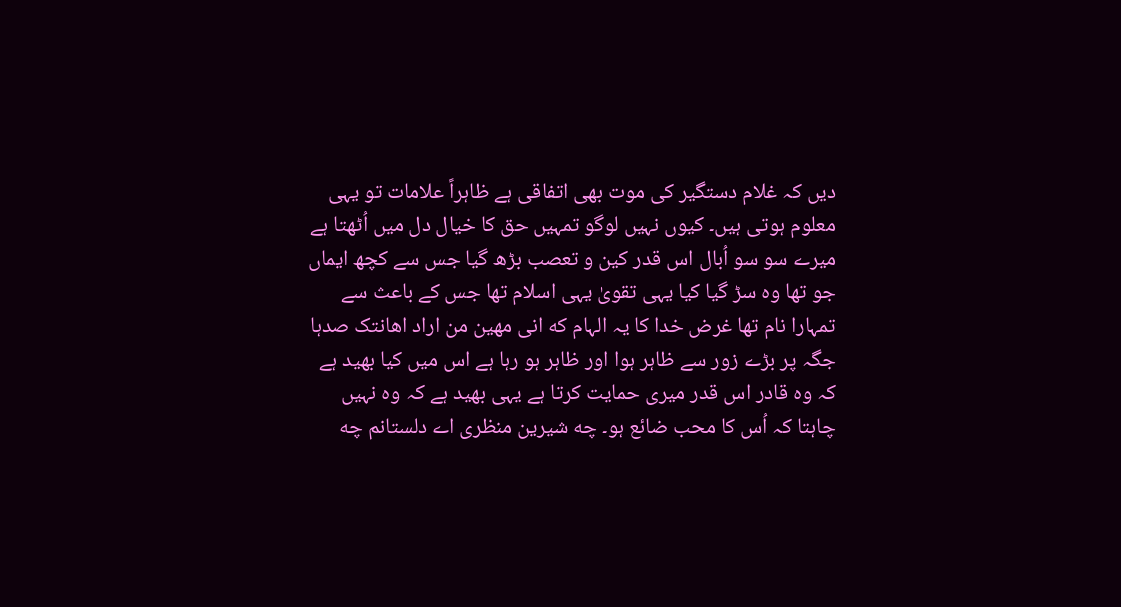دیں کہ غلام دستگیر کی موت بھی اتفاقی ہے ظاہراً علامات تو یہی معلوم ہوتی ہیں۔ کیوں نہیں لوگو تمہیں حق کا خیال دل میں اُٹھتا ہے میرے سو سو اُبال اس قدر کین و تعصب بڑھ گیا جس سے کچھ ایماں جو تھا وہ سڑ گیا کیا یہی تقویٰ یہی اسلام تھا جس کے باعث سے تمہارا نام تھا غرض خدا کا یہ الہام که انی مهین من اراد اهانتک صدہا جگہ پر بڑے زور سے ظاہر ہوا اور ظاہر ہو رہا ہے اس میں کیا بھید ہے کہ وہ قادر اس قدر میری حمایت کرتا ہے یہی بھید ہے کہ وہ نہیں چاہتا کہ اُس کا محب ضائع ہو۔ چه شیرین منظری اے دلستانم چه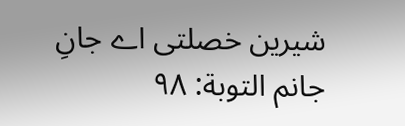شیرین خصلتی اے جانِ جانم التوبة: ٩٨